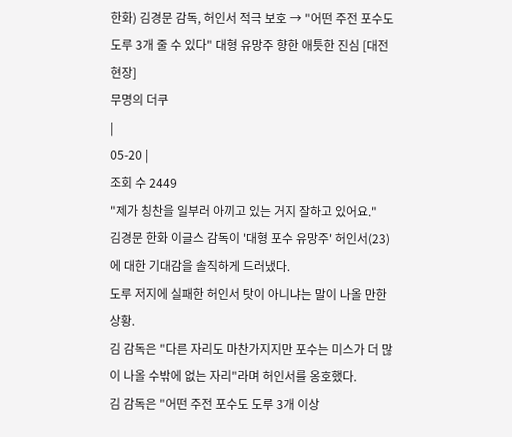한화) 김경문 감독, 허인서 적극 보호 → "어떤 주전 포수도 도루 3개 줄 수 있다" 대형 유망주 향한 애틋한 진심 [대전 현장]
무명의 더쿠
|
05-20 |
조회 수 2449
"제가 칭찬을 일부러 아끼고 있는 거지 잘하고 있어요."
김경문 한화 이글스 감독이 '대형 포수 유망주' 허인서(23)에 대한 기대감을 솔직하게 드러냈다.
도루 저지에 실패한 허인서 탓이 아니냐는 말이 나올 만한 상황.
김 감독은 "다른 자리도 마찬가지지만 포수는 미스가 더 많이 나올 수밖에 없는 자리"라며 허인서를 옹호했다.
김 감독은 "어떤 주전 포수도 도루 3개 이상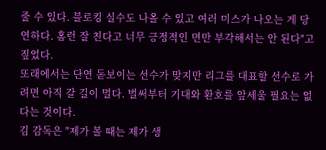줄 수 있다. 블로킹 실수도 나올 수 있고 여러 미스가 나오는 게 당연하다. 홈런 잘 친다고 너무 긍정적인 면만 부각해서는 안 된다"고 짚었다.
또래에서는 단연 돋보이는 선수가 맞지만 리그를 대표할 선수로 가려면 아직 갈 길이 멀다. 벌써부터 기대와 환호를 앞세울 필요는 없다는 것이다.
김 감독은 "제가 볼 때는 제가 생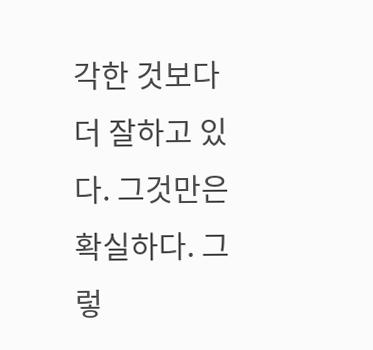각한 것보다 더 잘하고 있다. 그것만은 확실하다. 그렇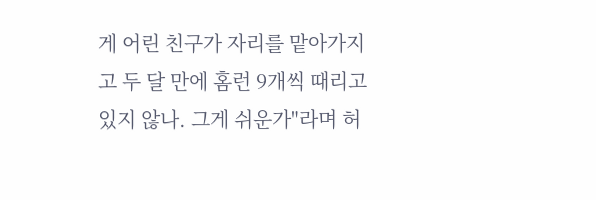게 어린 친구가 자리를 맡아가지고 두 달 만에 홈런 9개씩 때리고 있지 않나. 그게 쉬운가"라며 허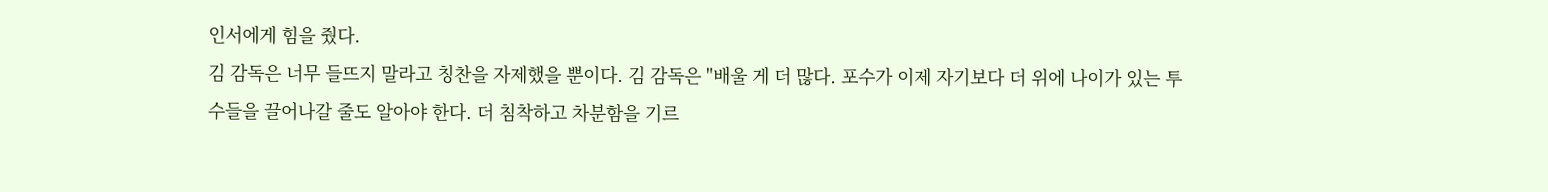인서에게 힘을 줬다.
김 감독은 너무 들뜨지 말라고 칭찬을 자제했을 뿐이다. 김 감독은 "배울 게 더 많다. 포수가 이제 자기보다 더 위에 나이가 있는 투수들을 끌어나갈 줄도 알아야 한다. 더 침착하고 차분함을 기르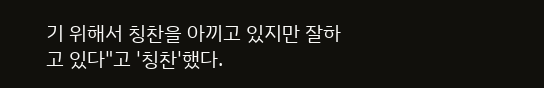기 위해서 칭찬을 아끼고 있지만 잘하고 있다"고 '칭찬'했다.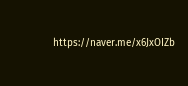https://naver.me/x6JxOIZb